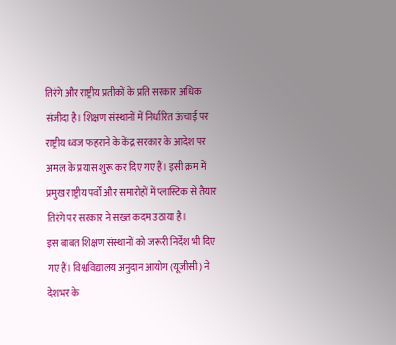तिरंगे और राष्ट्रीय प्रतीकों के प्रति सरकार अधिक संजीदा है। शिक्षण संस्थानों में निर्धारित ऊंचाई पर राष्ट्रीय ध्वज फहराने के केंद्र सरकार के आदेश पर अमल के प्रयास शुरू कर दिए गए हैं। इसी क्रम में प्रमुख राष्ट्रीय पर्वों और समारोहों में प्लास्टिक से तैयार तिरंगे पर सरकार ने सख्त कदम उठाया है।
इस बाबत शिक्षण संस्थानों को जरूरी निर्देश भी दिए गए हैं। विश्वविद्यालय अनुदान आयोग (यूजीसी) ने देशभर के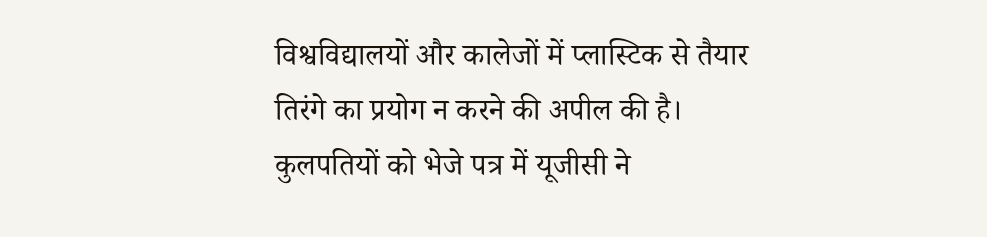विश्वविद्यालयों और कालेजों में प्लास्टिक से तैयार तिरंगे का प्रयोग न करने की अपील की है। कुलपतियों को भेजे पत्र में यूजीसी ने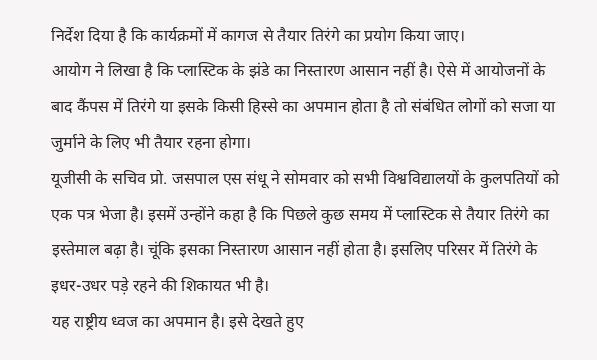निर्देश दिया है कि कार्यक्रमों में कागज से तैयार तिरंगे का प्रयोग किया जाए।
आयोग ने लिखा है कि प्लास्टिक के झंडे का निस्तारण आसान नहीं है। ऐसे में आयोजनों के बाद कैंपस में तिरंगे या इसके किसी हिस्से का अपमान होता है तो संबंधित लोगों को सजा या जुर्माने के लिए भी तैयार रहना होगा।
यूजीसी के सचिव प्रो. जसपाल एस संधू ने सोमवार को सभी विश्वविद्यालयों के कुलपतियों को एक पत्र भेजा है। इसमें उन्होंने कहा है कि पिछले कुछ समय में प्लास्टिक से तैयार तिरंगे का इस्तेमाल बढ़ा है। चूंकि इसका निस्तारण आसान नहीं होता है। इसलिए परिसर में तिरंगे के इधर-उधर पड़े रहने की शिकायत भी है।
यह राष्ट्रीय ध्वज का अपमान है। इसे देखते हुए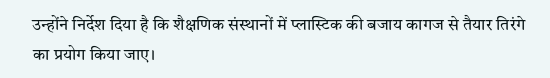उन्होंने निर्देश दिया है कि शैक्षणिक संस्थानों में प्लास्टिक की बजाय कागज से तैयार तिरंगे का प्रयोग किया जाए।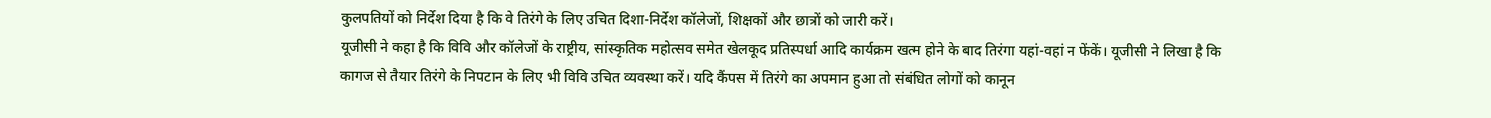कुलपतियों को निर्देश दिया है कि वे तिरंगे के लिए उचित दिशा-निर्देश कॉलेजों, शिक्षकों और छात्रों को जारी करें।
यूजीसी ने कहा है कि विवि और कॉलेजों के राष्ट्रीय, सांस्कृतिक महोत्सव समेत खेलकूद प्रतिस्पर्धा आदि कार्यक्रम खत्म होने के बाद तिरंगा यहां-वहां न फेंकें। यूजीसी ने लिखा है कि कागज से तैयार तिरंगे के निपटान के लिए भी विवि उचित व्यवस्था करें। यदि कैंपस में तिरंगे का अपमान हुआ तो संबंधित लोगों को कानून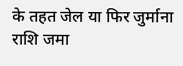के तहत जेल या फिर जुर्माना राशि जमा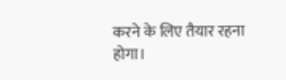करने के लिए तैयार रहना होगा।